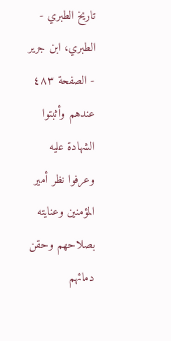تاريخ الطبري - الطبري، ابن جرير - الصفحة ٤٨٣
عندهم وأثبتوا الشهادة عليه وعرفوا نظر أمير المؤمنين وعنايته بصلاحهم وحقن دمائهم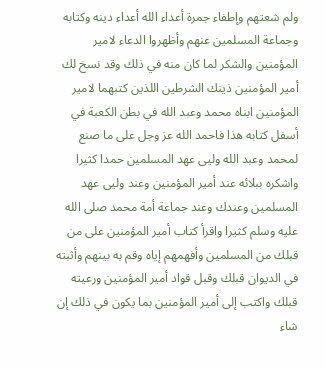ولم شعتهم وإطفاء جمرة أعداء الله أعداء دينه وكتابه وجماعة المسلمين عنهم وأظهروا الدعاء لامير المؤمنين والشكر لما كان منه في ذلك وقد نسخ لك أمير المؤمنين ذينك الشرطين اللذين كتبهما لامير المؤمنين ابناه محمد وعبد الله في بطن الكعبة في أسفل كتابه هذا فاحمد الله عز وجل على ما صنع لمحمد وعبد الله وليى عهد المسلمين حمدا كثيرا واشكره ببلائه عند أمير المؤمنين وعند وليى عهد المسلمين وعندك وعند جماعة أمة محمد صلى الله عليه وسلم كثيرا واقرأ كتاب أمير المؤمنين على من قبلك من المسلمين وأفهمهم إياه وقم به بينهم وأثبته في الديوان قبلك وقبل قواد أمير المؤمنين ورعيته قبلك واكتب إلى أمير المؤمنين بما يكون في ذلك إن شاء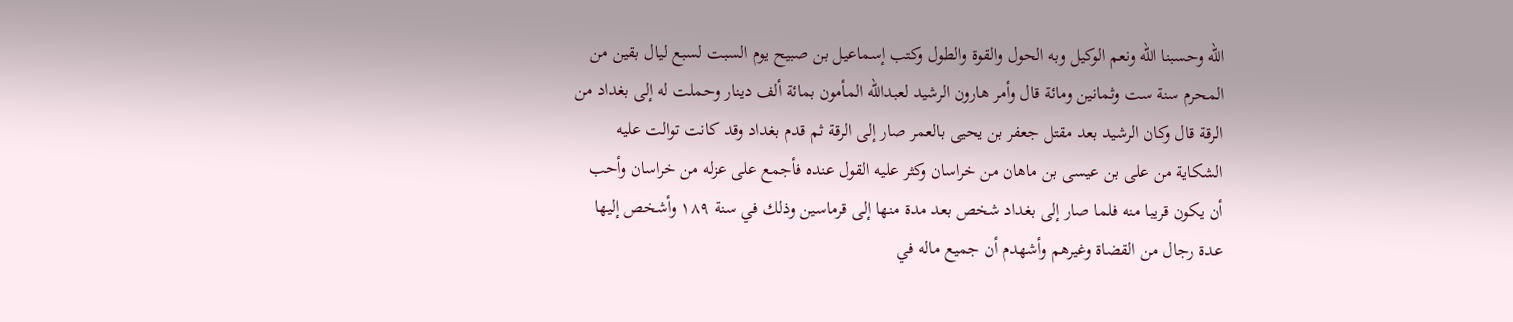الله وحسبنا الله ونعم الوكيل وبه الحول والقوة والطول وكتب إسماعيل بن صبيح يوم السبت لسبع ليال بقين من المحرم سنة ست وثمانين ومائة قال وأمر هارون الرشيد لعبدالله المأمون بمائة ألف دينار وحملت له إلى بغداد من الرقة قال وكان الرشيد بعد مقتل جعفر بن يحيى بالعمر صار إلى الرقة ثم قدم بغداد وقد كانت توالت عليه الشكاية من على بن عيسى بن ماهان من خراسان وكثر عليه القول عنده فأجمع على عزله من خراسان وأحب أن يكون قريبا منه فلما صار إلى بغداد شخص بعد مدة منها إلى قرماسين وذلك في سنة ١٨٩ وأشخص إليها عدة رجال من القضاة وغيرهم وأشهدم أن جميع ماله في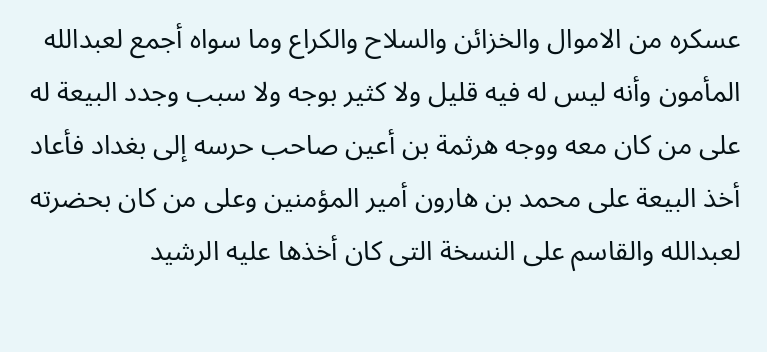عسكره من الاموال والخزائن والسلاح والكراع وما سواه أجمع لعبدالله المأمون وأنه ليس له فيه قليل ولا كثير بوجه ولا سبب وجدد البيعة له على من كان معه ووجه هرثمة بن أعين صاحب حرسه إلى بغداد فأعاد أخذ البيعة على محمد بن هارون أمير المؤمنين وعلى من كان بحضرته لعبدالله والقاسم على النسخة التى كان أخذها عليه الرشيد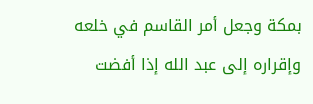بمكة وجعل أمر القاسم في خلعه وإقراره إلى عبد الله إذا أفضت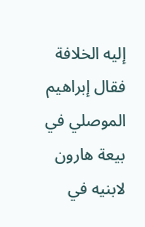إليه الخلافة فقال إبراهيم الموصلي في بيعة هارون لابنيه في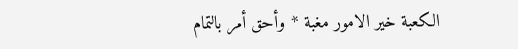الكعبة خير الامور مغبة * وأحق أمر بالتمام